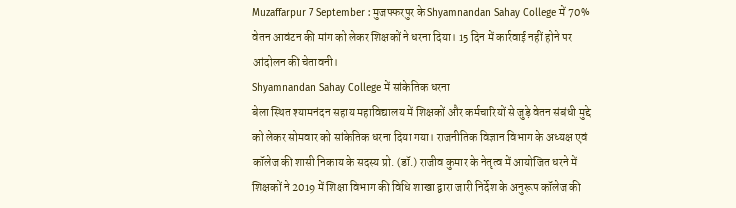Muzaffarpur 7 September : मुजफ्फरपुर के Shyamnandan Sahay College में 70% वेतन आवंटन की मांग को लेकर शिक्षकों ने धरना दिया। 15 दिन में कार्रवाई नहीं होने पर आंदोलन की चेतावनी।
Shyamnandan Sahay College में सांकेतिक धरना
बेला स्थित श्यामनंदन सहाय महाविद्यालय में शिक्षकों और कर्मचारियों से जुड़े वेतन संबंधी मुद्दे को लेकर सोमवार को सांकेतिक धरना दिया गया। राजनीतिक विज्ञान विभाग के अध्यक्ष एवं कॉलेज की शासी निकाय के सदस्य प्रो. (डॉ.) राजीव कुमार के नेतृत्व में आयोजित धरने में शिक्षकों ने 2019 में शिक्षा विभाग की विधि शाखा द्वारा जारी निर्देश के अनुरूप कॉलेज की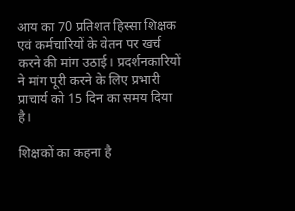आय का 70 प्रतिशत हिस्सा शिक्षक एवं कर्मचारियों के वेतन पर खर्च करने की मांग उठाई। प्रदर्शनकारियों ने मांग पूरी करने के लिए प्रभारी प्राचार्य को 15 दिन का समय दिया है।

शिक्षकों का कहना है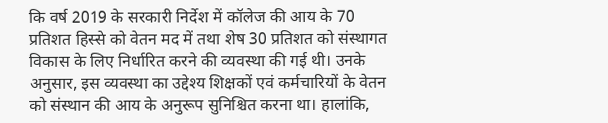कि वर्ष 2019 के सरकारी निर्देश में कॉलेज की आय के 70 प्रतिशत हिस्से को वेतन मद में तथा शेष 30 प्रतिशत को संस्थागत विकास के लिए निर्धारित करने की व्यवस्था की गई थी। उनके अनुसार, इस व्यवस्था का उद्देश्य शिक्षकों एवं कर्मचारियों के वेतन को संस्थान की आय के अनुरूप सुनिश्चित करना था। हालांकि,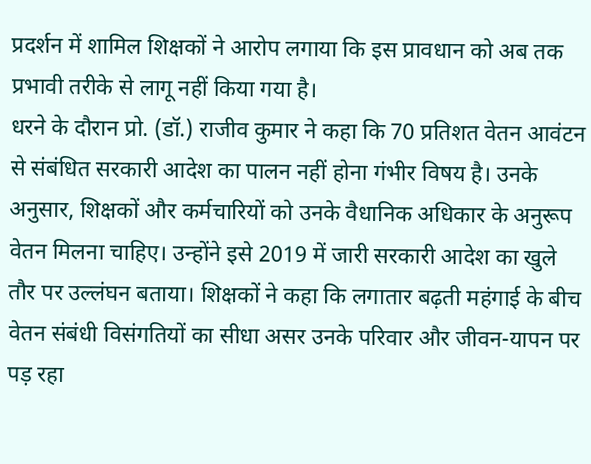प्रदर्शन में शामिल शिक्षकों ने आरोप लगाया कि इस प्रावधान को अब तक प्रभावी तरीके से लागू नहीं किया गया है।
धरने के दौरान प्रो. (डॉ.) राजीव कुमार ने कहा कि 70 प्रतिशत वेतन आवंटन से संबंधित सरकारी आदेश का पालन नहीं होना गंभीर विषय है। उनके अनुसार, शिक्षकों और कर्मचारियों को उनके वैधानिक अधिकार के अनुरूप वेतन मिलना चाहिए। उन्होंने इसे 2019 में जारी सरकारी आदेश का खुले तौर पर उल्लंघन बताया। शिक्षकों ने कहा कि लगातार बढ़ती महंगाई के बीच वेतन संबंधी विसंगतियों का सीधा असर उनके परिवार और जीवन-यापन पर पड़ रहा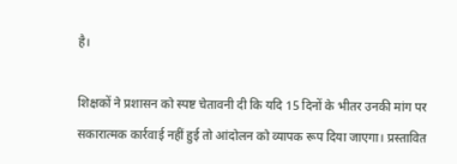है।

शिक्षकों ने प्रशासन को स्पष्ट चेतावनी दी कि यदि 15 दिनों के भीतर उनकी मांग पर सकारात्मक कार्रवाई नहीं हुई तो आंदोलन को व्यापक रूप दिया जाएगा। प्रस्तावित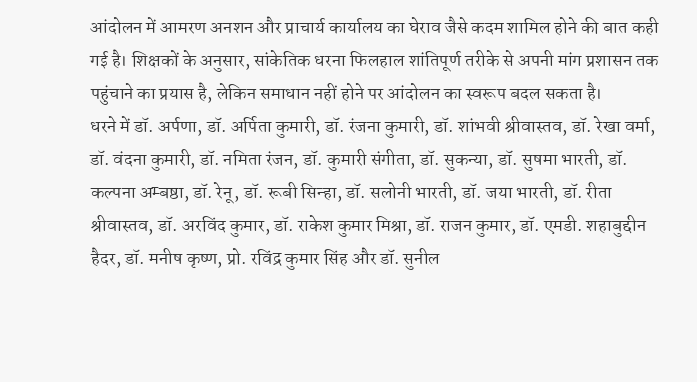आंदोलन में आमरण अनशन और प्राचार्य कार्यालय का घेराव जैसे कदम शामिल होने की बात कही गई है। शिक्षकों के अनुसार, सांकेतिक धरना फिलहाल शांतिपूर्ण तरीके से अपनी मांग प्रशासन तक पहुंचाने का प्रयास है, लेकिन समाधान नहीं होने पर आंदोलन का स्वरूप बदल सकता है।
धरने में डॉ. अर्पणा, डॉ. अर्पिता कुमारी, डॉ. रंजना कुमारी, डॉ. शांभवी श्रीवास्तव, डॉ. रेखा वर्मा, डॉ. वंदना कुमारी, डॉ. नमिता रंजन, डॉ. कुमारी संगीता, डॉ. सुकन्या, डॉ. सुषमा भारती, डॉ. कल्पना अम्बष्ठा, डॉ. रेनू, डॉ. रूबी सिन्हा, डॉ. सलोनी भारती, डॉ. जया भारती, डॉ. रीता श्रीवास्तव, डॉ. अरविंद कुमार, डॉ. राकेश कुमार मिश्रा, डॉ. राजन कुमार, डॉ. एमडी. शहाबुद्दीन हैदर, डॉ. मनीष कृष्ण, प्रो. रविंद्र कुमार सिंह और डॉ. सुनील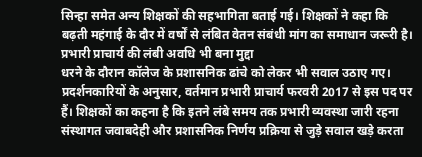सिन्हा समेत अन्य शिक्षकों की सहभागिता बताई गई। शिक्षकों ने कहा कि बढ़ती महंगाई के दौर में वर्षों से लंबित वेतन संबंधी मांग का समाधान जरूरी है।
प्रभारी प्राचार्य की लंबी अवधि भी बना मुद्दा
धरने के दौरान कॉलेज के प्रशासनिक ढांचे को लेकर भी सवाल उठाए गए। प्रदर्शनकारियों के अनुसार, वर्तमान प्रभारी प्राचार्य फरवरी 2017 से इस पद पर हैं। शिक्षकों का कहना है कि इतने लंबे समय तक प्रभारी व्यवस्था जारी रहना संस्थागत जवाबदेही और प्रशासनिक निर्णय प्रक्रिया से जुड़े सवाल खड़े करता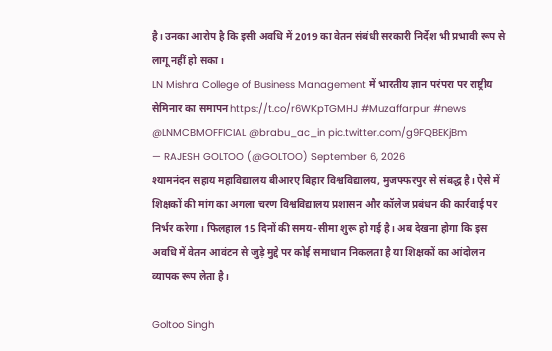है। उनका आरोप है कि इसी अवधि में 2019 का वेतन संबंधी सरकारी निर्देश भी प्रभावी रूप से लागू नहीं हो सका।
LN Mishra College of Business Management में भारतीय ज्ञान परंपरा पर राष्ट्रीय सेमिनार का समापन https://t.co/r6WKpTGMHJ #Muzaffarpur #news @LNMCBMOFFICIAL @brabu_ac_in pic.twitter.com/g9FQBEKjBm
— RAJESH GOLTOO (@GOLTOO) September 6, 2026
श्यामनंदन सहाय महाविद्यालय बीआरए बिहार विश्वविद्यालय, मुजफ्फरपुर से संबद्ध है। ऐसे में शिक्षकों की मांग का अगला चरण विश्वविद्यालय प्रशासन और कॉलेज प्रबंधन की कार्रवाई पर निर्भर करेगा। फिलहाल 15 दिनों की समय-सीमा शुरू हो गई है। अब देखना होगा कि इस अवधि में वेतन आवंटन से जुड़े मुद्दे पर कोई समाधान निकलता है या शिक्षकों का आंदोलन व्यापक रूप लेता है।

Goltoo Singh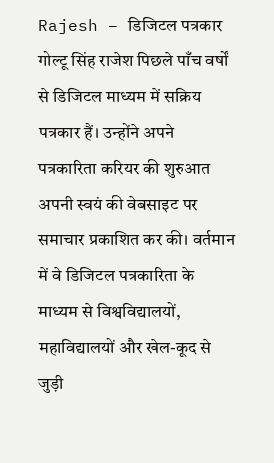Rajesh – डिजिटल पत्रकार
गोल्टू सिंह राजेश पिछले पाँच वर्षों से डिजिटल माध्यम में सक्रिय पत्रकार हैं। उन्होंने अपने पत्रकारिता करियर की शुरुआत अपनी स्वयं की वेबसाइट पर समाचार प्रकाशित कर की। वर्तमान में वे डिजिटल पत्रकारिता के माध्यम से विश्वविद्यालयों, महाविद्यालयों और खेल-कूद से जुड़ी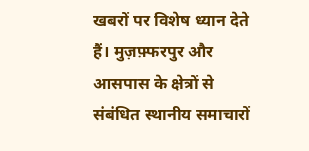खबरों पर विशेष ध्यान देते हैं। मुज़फ़्फरपुर और आसपास के क्षेत्रों से संबंधित स्थानीय समाचारों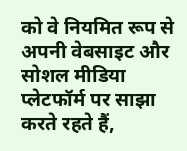को वे नियमित रूप से अपनी वेबसाइट और सोशल मीडिया प्लेटफॉर्म पर साझा करते रहते हैं,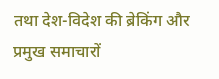तथा देश-विदेश की ब्रेकिंग और प्रमुख समाचारों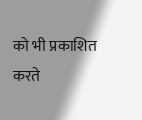को भी प्रकाशित करते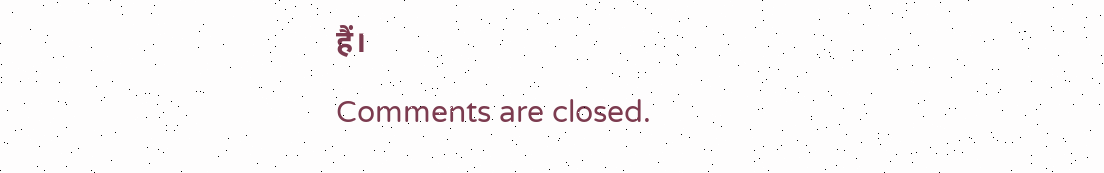हैं।

Comments are closed.